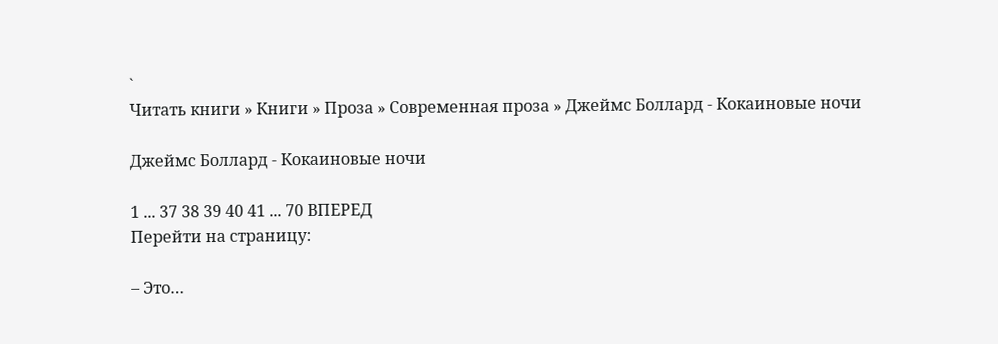`
Читать книги » Книги » Проза » Современная проза » Джеймс Боллард - Кокаиновые ночи

Джеймс Боллард - Кокаиновые ночи

1 ... 37 38 39 40 41 ... 70 ВПЕРЕД
Перейти на страницу:

– Это…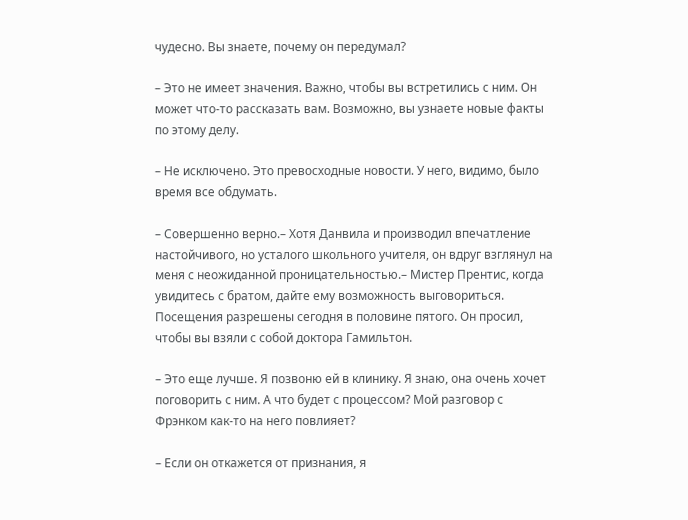чудесно. Вы знаете, почему он передумал?

– Это не имеет значения. Важно, чтобы вы встретились с ним. Он может что-то рассказать вам. Возможно, вы узнаете новые факты по этому делу.

– Не исключено. Это превосходные новости. У него, видимо, было время все обдумать.

– Совершенно верно.– Хотя Данвила и производил впечатление настойчивого, но усталого школьного учителя, он вдруг взглянул на меня с неожиданной проницательностью.– Мистер Прентис, когда увидитесь с братом, дайте ему возможность выговориться. Посещения разрешены сегодня в половине пятого. Он просил, чтобы вы взяли с собой доктора Гамильтон.

– Это еще лучше. Я позвоню ей в клинику. Я знаю, она очень хочет поговорить с ним. А что будет с процессом? Мой разговор с Фрэнком как-то на него повлияет?

– Если он откажется от признания, я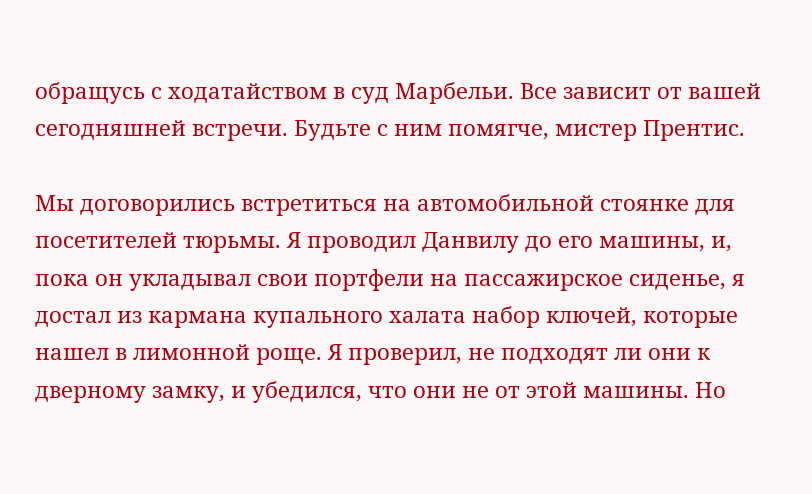обращусь с ходатайством в суд Марбельи. Все зависит от вашей сегодняшней встречи. Будьте с ним помягче, мистер Прентис.

Мы договорились встретиться на автомобильной стоянке для посетителей тюрьмы. Я проводил Данвилу до его машины, и, пока он укладывал свои портфели на пассажирское сиденье, я достал из кармана купального халата набор ключей, которые нашел в лимонной роще. Я проверил, не подходят ли они к дверному замку, и убедился, что они не от этой машины. Но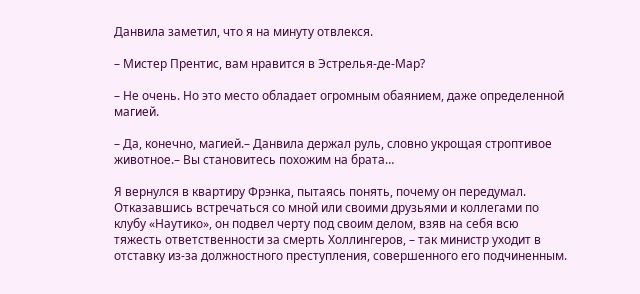Данвила заметил, что я на минуту отвлекся.

– Мистер Прентис, вам нравится в Эстрелья-де-Мар?

– Не очень. Но это место обладает огромным обаянием, даже определенной магией.

– Да, конечно, магией.– Данвила держал руль, словно укрощая строптивое животное.– Вы становитесь похожим на брата…

Я вернулся в квартиру Фрэнка, пытаясь понять, почему он передумал. Отказавшись встречаться со мной или своими друзьями и коллегами по клубу «Наутико», он подвел черту под своим делом, взяв на себя всю тяжесть ответственности за смерть Холлингеров, – так министр уходит в отставку из-за должностного преступления, совершенного его подчиненным.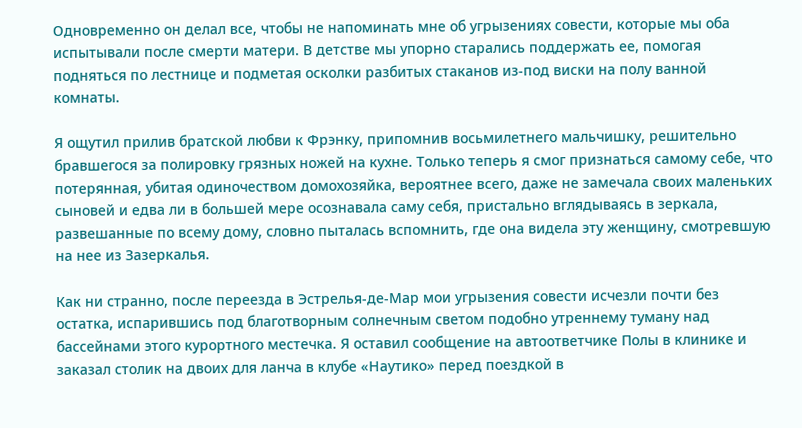Одновременно он делал все, чтобы не напоминать мне об угрызениях совести, которые мы оба испытывали после смерти матери. В детстве мы упорно старались поддержать ее, помогая подняться по лестнице и подметая осколки разбитых стаканов из-под виски на полу ванной комнаты.

Я ощутил прилив братской любви к Фрэнку, припомнив восьмилетнего мальчишку, решительно бравшегося за полировку грязных ножей на кухне. Только теперь я смог признаться самому себе, что потерянная, убитая одиночеством домохозяйка, вероятнее всего, даже не замечала своих маленьких сыновей и едва ли в большей мере осознавала саму себя, пристально вглядываясь в зеркала, развешанные по всему дому, словно пыталась вспомнить, где она видела эту женщину, смотревшую на нее из Зазеркалья.

Как ни странно, после переезда в Эстрелья-де-Мар мои угрызения совести исчезли почти без остатка, испарившись под благотворным солнечным светом подобно утреннему туману над бассейнами этого курортного местечка. Я оставил сообщение на автоответчике Полы в клинике и заказал столик на двоих для ланча в клубе «Наутико» перед поездкой в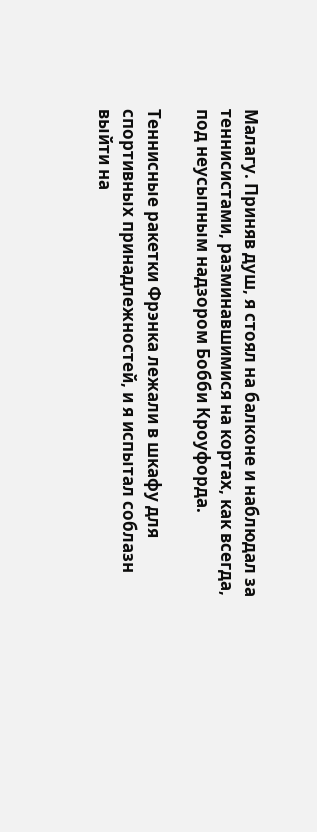Малагу. Приняв душ, я стоял на балконе и наблюдал за теннисистами, разминавшимися на кортах, как всегда, под неусыпным надзором Бобби Кроуфорда.

Теннисные ракетки Фрэнка лежали в шкафу для спортивных принадлежностей, и я испытал соблазн выйти на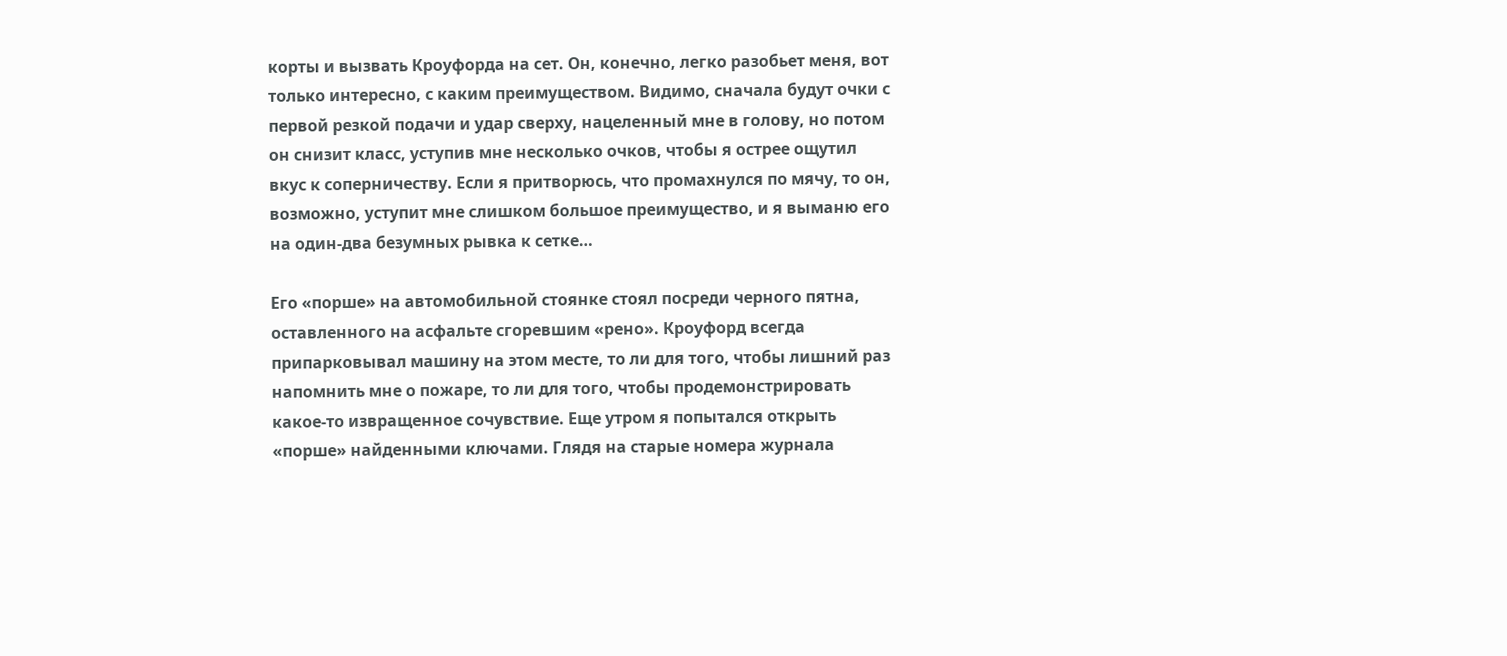корты и вызвать Кроуфорда на сет. Он, конечно, легко разобьет меня, вот только интересно, с каким преимуществом. Видимо, сначала будут очки с первой резкой подачи и удар сверху, нацеленный мне в голову, но потом он снизит класс, уступив мне несколько очков, чтобы я острее ощутил вкус к соперничеству. Если я притворюсь, что промахнулся по мячу, то он, возможно, уступит мне слишком большое преимущество, и я выманю его на один-два безумных рывка к сетке…

Его «порше» на автомобильной стоянке стоял посреди черного пятна, оставленного на асфальте сгоревшим «рено». Кроуфорд всегда припарковывал машину на этом месте, то ли для того, чтобы лишний раз напомнить мне о пожаре, то ли для того, чтобы продемонстрировать какое-то извращенное сочувствие. Еще утром я попытался открыть «порше» найденными ключами. Глядя на старые номера журнала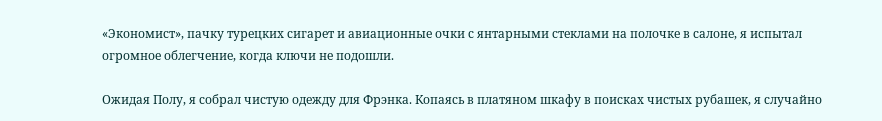«Экономист», пачку турецких сигарет и авиационные очки с янтарными стеклами на полочке в салоне, я испытал огромное облегчение, когда ключи не подошли.

Ожидая Полу, я собрал чистую одежду для Фрэнка. Копаясь в платяном шкафу в поисках чистых рубашек, я случайно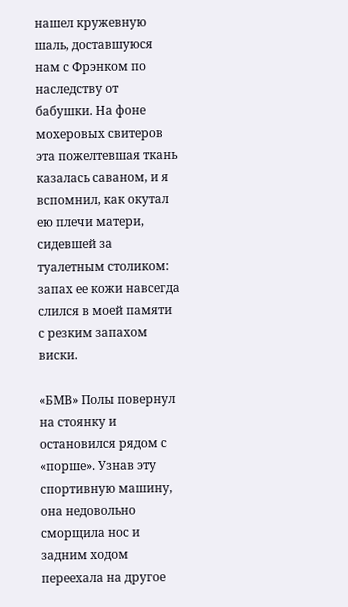нашел кружевную шаль, доставшуюся нам с Фрэнком по наследству от бабушки. На фоне мохеровых свитеров эта пожелтевшая ткань казалась саваном, и я вспомнил, как окутал ею плечи матери, сидевшей за туалетным столиком: запах ее кожи навсегда слился в моей памяти с резким запахом виски.

«БМВ» Полы повернул на стоянку и остановился рядом с «порше». Узнав эту спортивную машину, она недовольно сморщила нос и задним ходом переехала на другое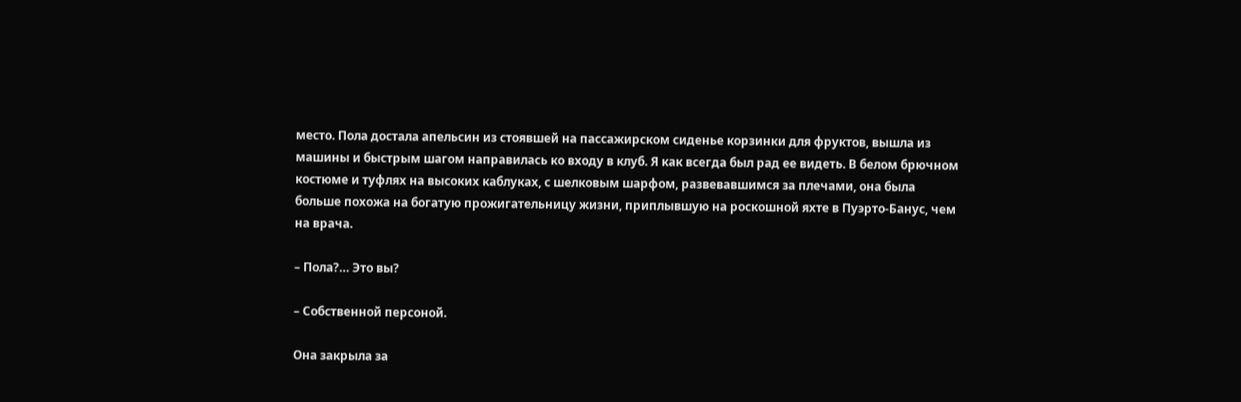место. Пола достала апельсин из стоявшей на пассажирском сиденье корзинки для фруктов, вышла из машины и быстрым шагом направилась ко входу в клуб. Я как всегда был рад ее видеть. В белом брючном костюме и туфлях на высоких каблуках, с шелковым шарфом, развевавшимся за плечами, она была больше похожа на богатую прожигательницу жизни, приплывшую на роскошной яхте в Пуэрто-Банус, чем на врача.

– Пола?… Это вы?

– Собственной персоной.

Она закрыла за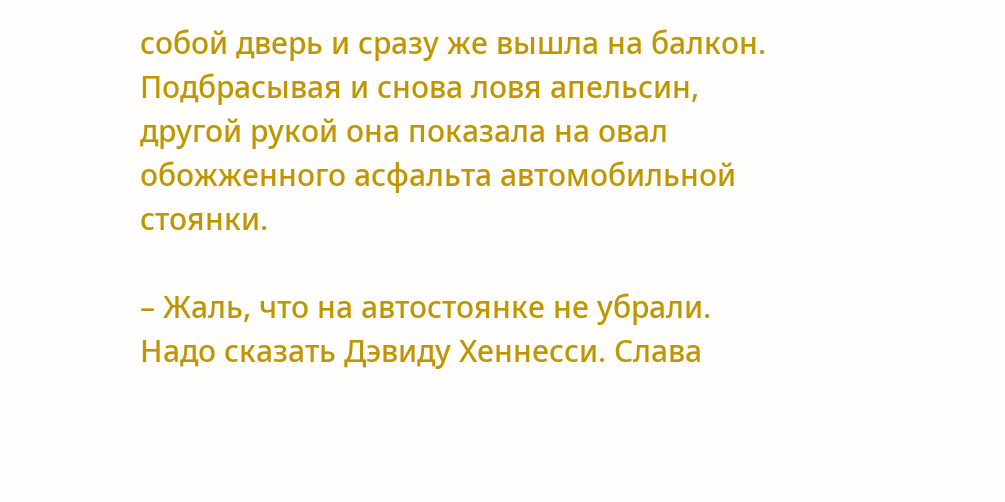собой дверь и сразу же вышла на балкон. Подбрасывая и снова ловя апельсин, другой рукой она показала на овал обожженного асфальта автомобильной стоянки.

– Жаль, что на автостоянке не убрали. Надо сказать Дэвиду Хеннесси. Слава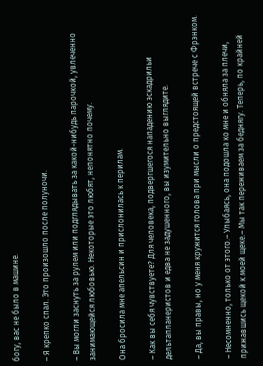богу, вас не было в машине.

– Я крепко спал. Это произошло после полуночи.

– Вы могли заснуть за рулем или подглядывать за какой-нибудь парочкой, увлеченно занимающейся любовью. Некоторые это любят, непонятно почему.

Она бросила мне апельсин и прислонилась к перилам.

– Как вы себя чувствуете? Для человека, подвергшегося нападению эскадрильи дельтапланеристов и едва не задушенного, вы изумительно выглядите.

– Да, вы правы, но у меня кружится голова при мысли о предстоящей встрече с Фрэнком.

– Несомненно, только от этого.– Улыбаясь, она подошла ко мне и обняла за плечи, прижавшись щекой к моей щеке.– Мы так переживаем за беднягу. Теперь, по крайней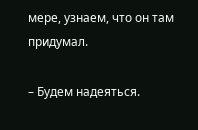мере, узнаем, что он там придумал.

– Будем надеяться.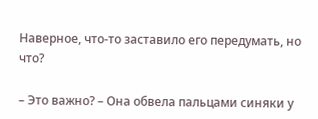Наверное, что-то заставило его передумать, но что?

– Это важно? – Она обвела пальцами синяки у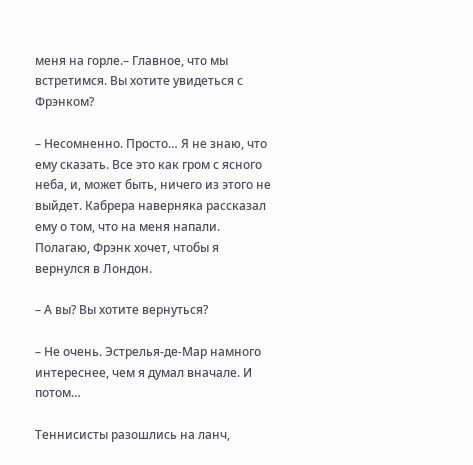меня на горле.– Главное, что мы встретимся. Вы хотите увидеться с Фрэнком?

– Несомненно. Просто… Я не знаю, что ему сказать. Все это как гром с ясного неба, и, может быть, ничего из этого не выйдет. Кабрера наверняка рассказал ему о том, что на меня напали. Полагаю, Фрэнк хочет, чтобы я вернулся в Лондон.

– А вы? Вы хотите вернуться?

– Не очень. Эстрелья-де-Мар намного интереснее, чем я думал вначале. И потом…

Теннисисты разошлись на ланч,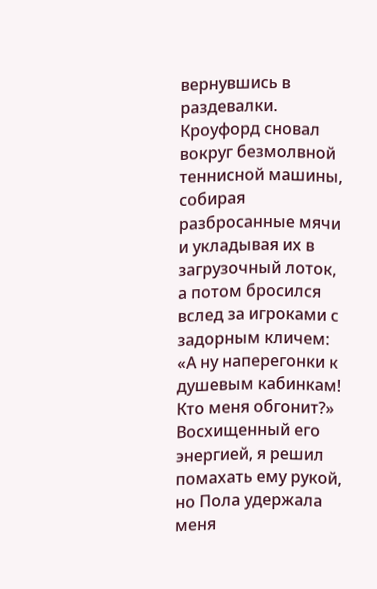вернувшись в раздевалки. Кроуфорд сновал вокруг безмолвной теннисной машины, собирая разбросанные мячи и укладывая их в загрузочный лоток, а потом бросился вслед за игроками с задорным кличем: «А ну наперегонки к душевым кабинкам! Кто меня обгонит?» Восхищенный его энергией, я решил помахать ему рукой, но Пола удержала меня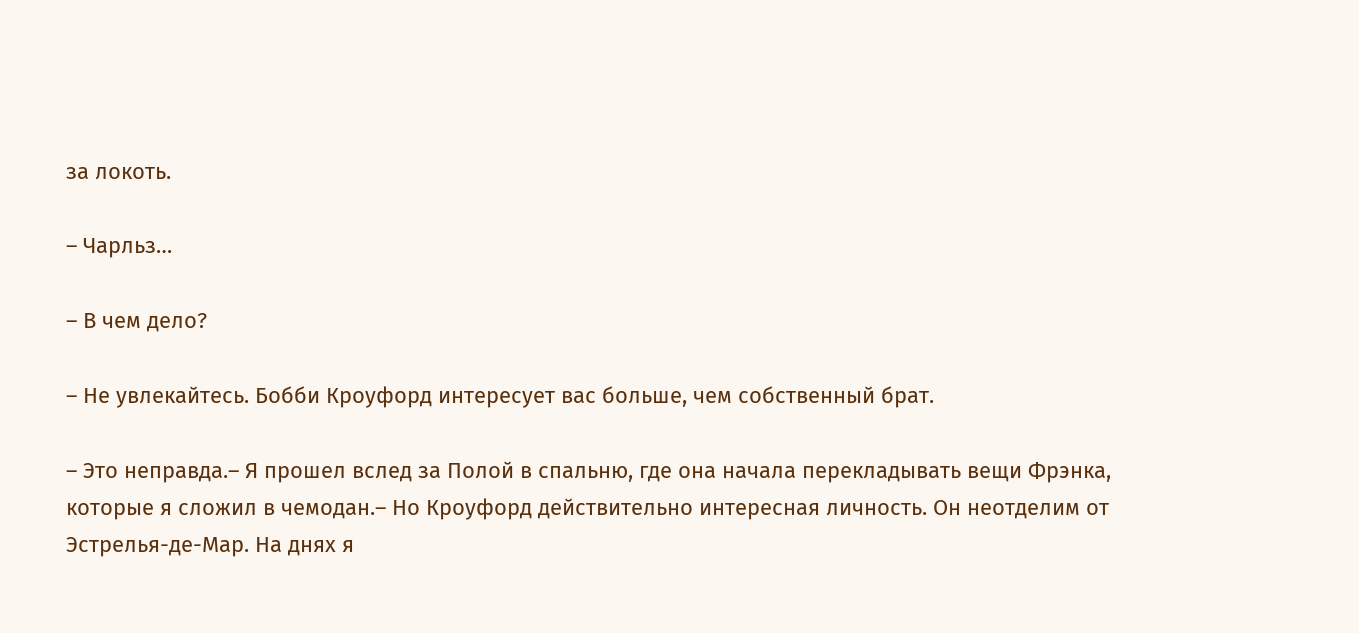за локоть.

– Чарльз…

– В чем дело?

– Не увлекайтесь. Бобби Кроуфорд интересует вас больше, чем собственный брат.

– Это неправда.– Я прошел вслед за Полой в спальню, где она начала перекладывать вещи Фрэнка, которые я сложил в чемодан.– Но Кроуфорд действительно интересная личность. Он неотделим от Эстрелья-де-Мар. На днях я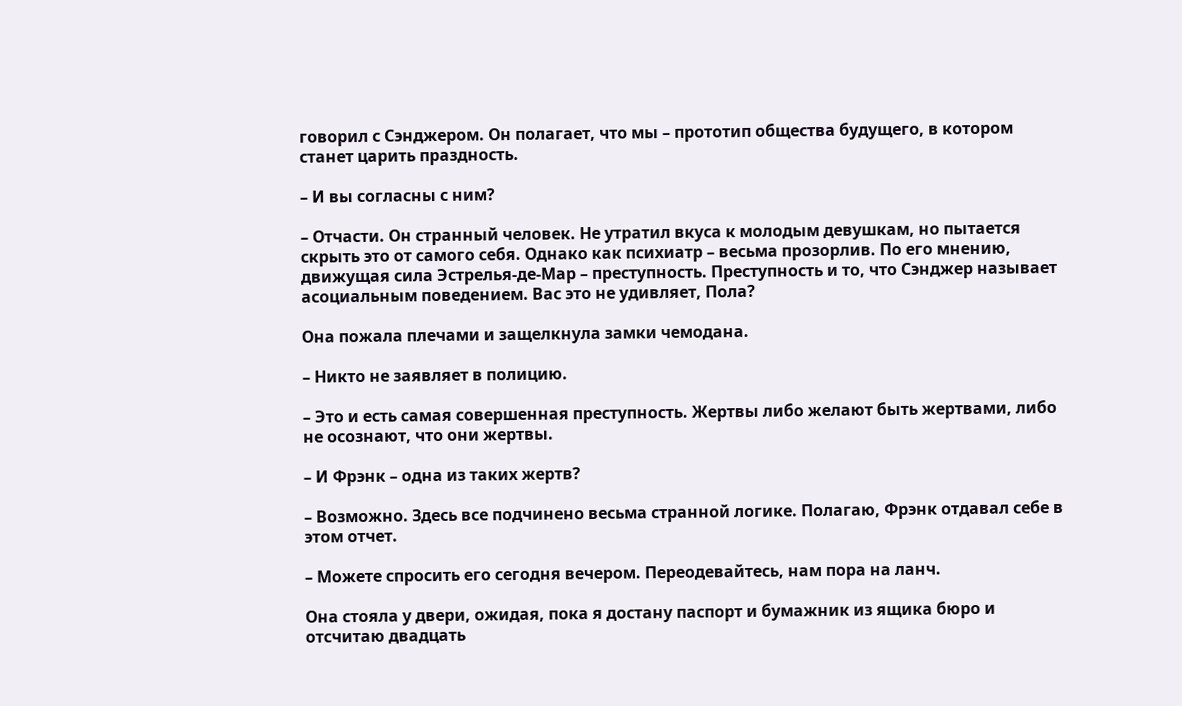говорил с Сэнджером. Он полагает, что мы – прототип общества будущего, в котором станет царить праздность.

– И вы согласны с ним?

– Отчасти. Он странный человек. Не утратил вкуса к молодым девушкам, но пытается скрыть это от самого себя. Однако как психиатр – весьма прозорлив. По его мнению, движущая сила Эстрелья-де-Мар – преступность. Преступность и то, что Сэнджер называет асоциальным поведением. Вас это не удивляет, Пола?

Она пожала плечами и защелкнула замки чемодана.

– Никто не заявляет в полицию.

– Это и есть самая совершенная преступность. Жертвы либо желают быть жертвами, либо не осознают, что они жертвы.

– И Фрэнк – одна из таких жертв?

– Возможно. Здесь все подчинено весьма странной логике. Полагаю, Фрэнк отдавал себе в этом отчет.

– Можете спросить его сегодня вечером. Переодевайтесь, нам пора на ланч.

Она стояла у двери, ожидая, пока я достану паспорт и бумажник из ящика бюро и отсчитаю двадцать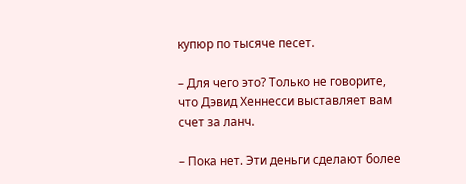купюр по тысяче песет.

– Для чего это? Только не говорите, что Дэвид Хеннесси выставляет вам счет за ланч.

– Пока нет. Эти деньги сделают более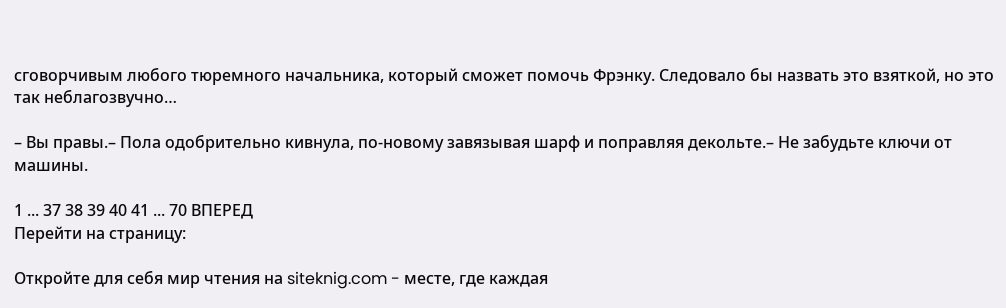сговорчивым любого тюремного начальника, который сможет помочь Фрэнку. Следовало бы назвать это взяткой, но это так неблагозвучно…

– Вы правы.– Пола одобрительно кивнула, по-новому завязывая шарф и поправляя декольте.– Не забудьте ключи от машины.

1 ... 37 38 39 40 41 ... 70 ВПЕРЕД
Перейти на страницу:

Откройте для себя мир чтения на siteknig.com - месте, где каждая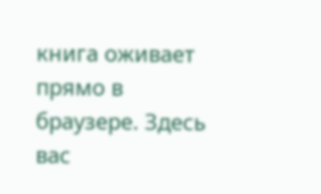книга оживает прямо в браузере. Здесь вас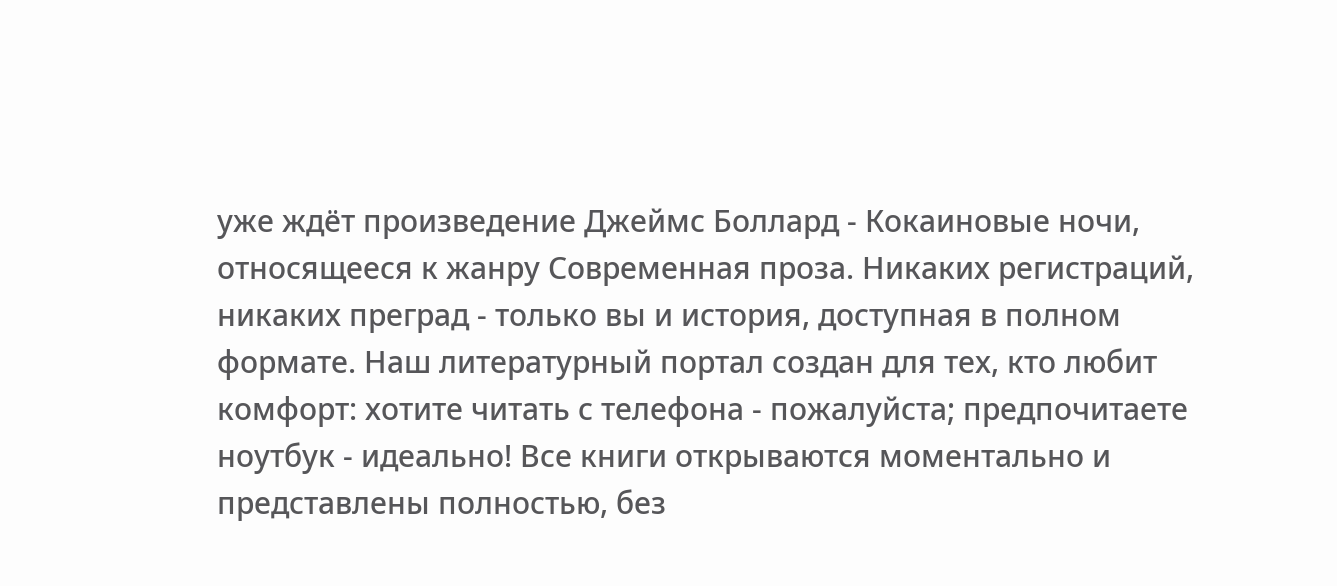уже ждёт произведение Джеймс Боллард - Кокаиновые ночи, относящееся к жанру Современная проза. Никаких регистраций, никаких преград - только вы и история, доступная в полном формате. Наш литературный портал создан для тех, кто любит комфорт: хотите читать с телефона - пожалуйста; предпочитаете ноутбук - идеально! Все книги открываются моментально и представлены полностью, без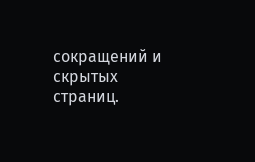сокращений и скрытых страниц.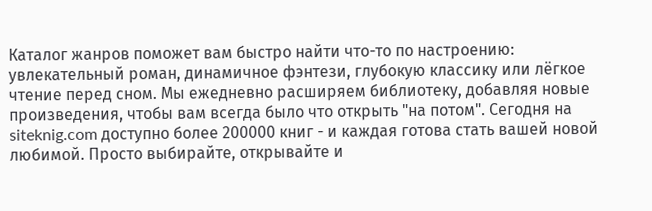Каталог жанров поможет вам быстро найти что-то по настроению: увлекательный роман, динамичное фэнтези, глубокую классику или лёгкое чтение перед сном. Мы ежедневно расширяем библиотеку, добавляя новые произведения, чтобы вам всегда было что открыть "на потом". Сегодня на siteknig.com доступно более 200000 книг - и каждая готова стать вашей новой любимой. Просто выбирайте, открывайте и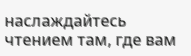наслаждайтесь чтением там, где вам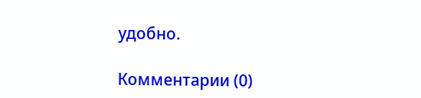удобно.

Комментарии (0)